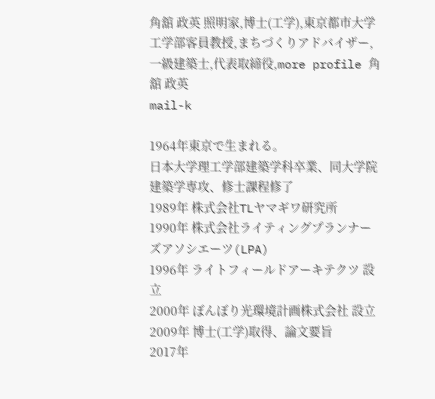角舘 政英 照明家,博士(工学),東京都市大学工学部客員教授,まちづくりアドバイザー,一級建築士,代表取締役,more profile 角舘 政英
mail-k

1964年東京で生まれる。
日本大学理工学部建築学科卒業、同大学院建築学専攻、修士課程修了
1989年 株式会社TLヤマギワ研究所
1990年 株式会社ライティングプランナーズアソシエーツ(LPA)
1996年 ライトフィールドアーキテクツ 設立
2000年 ぼんぼり光環境計画株式会社 設立
2009年 博士(工学)取得、論文要旨
2017年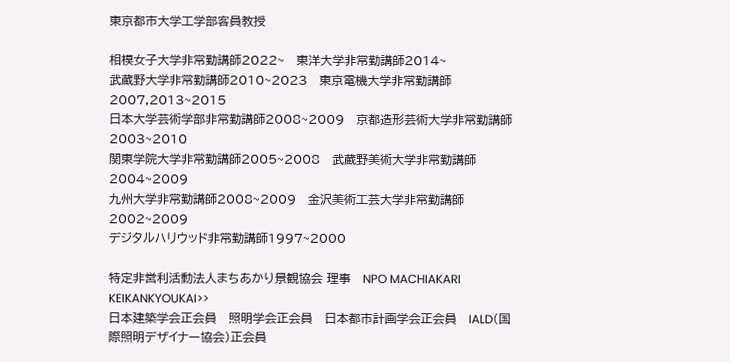東京都市大学工学部客員教授

相模女子大学非常勤講師2022~   東洋大学非常勤講師2014~
武蔵野大学非常勤講師2010~2023   東京電機大学非常勤講師2007,2013~2015
日本大学芸術学部非常勤講師2008~2009   京都造形芸術大学非常勤講師2003~2010
関東学院大学非常勤講師2005~2008   武蔵野美術大学非常勤講師2004~2009
九州大学非常勤講師2008~2009   金沢美術工芸大学非常勤講師2002~2009
デジタルハリウッド非常勤講師1997~2000

特定非営利活動法人まちあかり景観協会 理事   NPO MACHIAKARI KEIKANKYOUKAI>>
日本建築学会正会員   照明学会正会員   日本都市計画学会正会員   IALD(国際照明デザイナー協会)正会員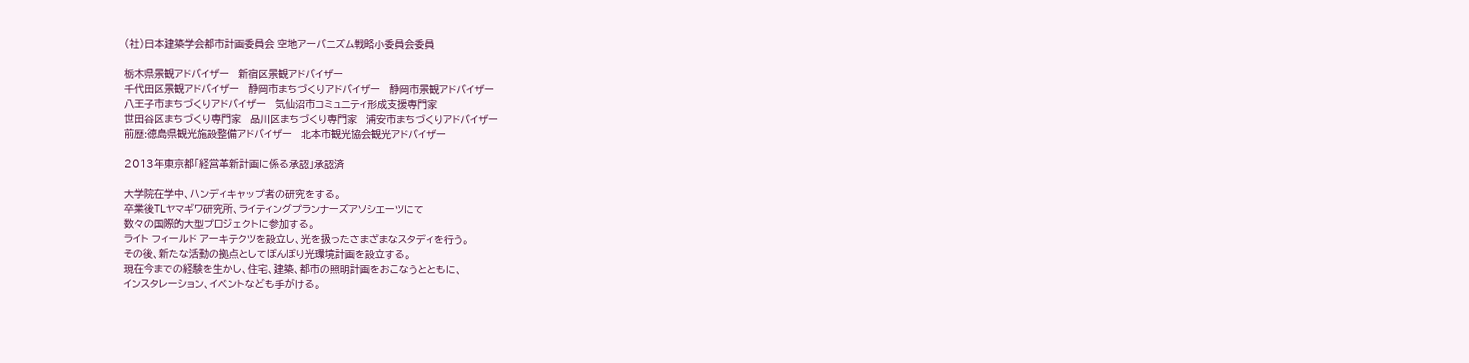(社)日本建築学会都市計画委員会 空地アーバニズム戦略小委員会委員

栃木県景観アドバイザー   新宿区景観アドバイザー
千代田区景観アドバイザー   静岡市まちづくりアドバイザー   静岡市景観アドバイザー
八王子市まちづくりアドバイザー   気仙沼市コミュニティ形成支援専門家
世田谷区まちづくり専門家   品川区まちづくり専門家   浦安市まちづくりアドバイザー
前歴:徳島県観光施設整備アドバイザー   北本市観光協会観光アドバイザー

2013年東京都「経営革新計画に係る承認」承認済

大学院在学中、ハンディキャップ者の研究をする。
卒業後TLヤマギワ研究所、ライティングプランナーズアソシエーツにて
数々の国際的大型プロジェクトに参加する。
ライト フィールド アーキテクツを設立し、光を扱ったさまざまなスタディを行う。
その後、新たな活動の拠点としてぼんぼり光環境計画を設立する。
現在今までの経験を生かし、住宅、建築、都市の照明計画をおこなうとともに、
インスタレーション、イベントなども手がける。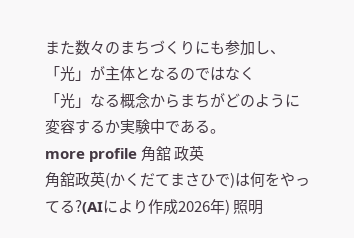また数々のまちづくりにも参加し、「光」が主体となるのではなく
「光」なる概念からまちがどのように変容するか実験中である。
more profile 角舘 政英
角舘政英(かくだてまさひで)は何をやってる?(AIにより作成2026年) 照明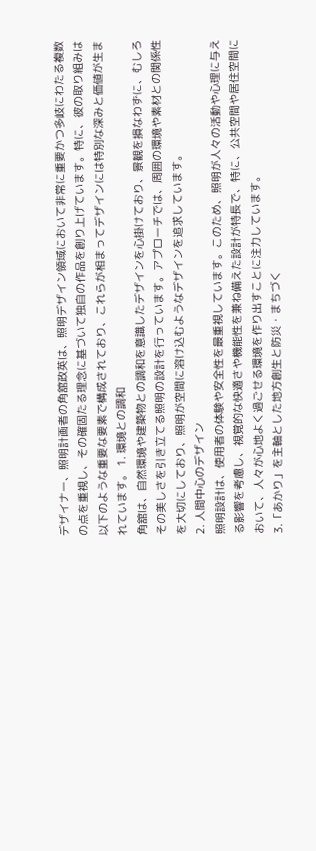デザイナー、照明計画者の角舘政英は、照明デザイン領域において非常に重要かつ多岐にわたる複数の点を重視し、その確固たる理念に基づいて独自の作品を創り上げています。特に、彼の取り組みは以下のような重要な要素で構成されており、これらが相まってデザインには特別な深みと価値が生まれています。 1. 環境との調和
角舘は、自然環境や建築物との調和を意識したデザインを心掛けており、景観を損なわずに、むしろその美しさを引き立てる照明の設計を行っています。アプローチでは、周囲の環境や素材との関係性を大切にしており、照明が空間に溶け込むようなデザインを追求しています。
2. 人間中心のデザイン
照明設計は、使用者の体験や安全性を最重視しています。このため、照明が人々の活動や心理に与える影響を考慮し、視覚的な快適さや機能性を兼ね備えた設計が特長で、特に、公共空間や居住空間において、人々が心地よく過ごせる環境を作り出すことに注力しています。
3.「あかり」を主軸とした地方創生と防災・まちづく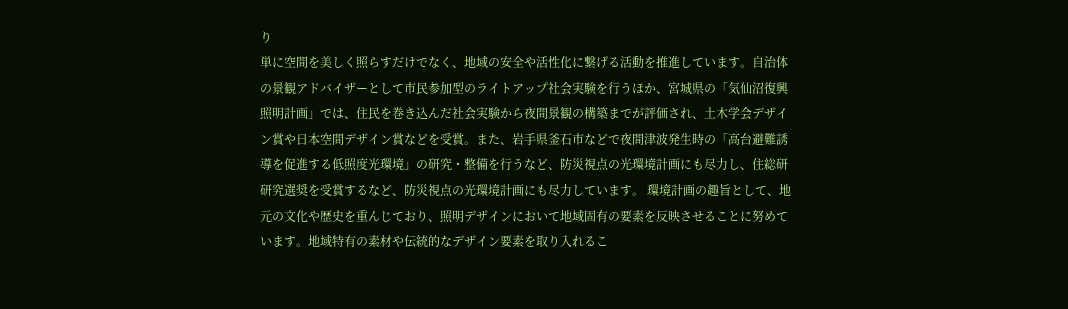り
単に空間を美しく照らすだけでなく、地域の安全や活性化に繋げる活動を推進しています。自治体の景観アドバイザーとして市民参加型のライトアップ社会実験を行うほか、宮城県の「気仙沼復興照明計画」では、住民を巻き込んだ社会実験から夜間景観の構築までが評価され、土木学会デザイン賞や日本空間デザイン賞などを受賞。また、岩手県釜石市などで夜間津波発生時の「高台避難誘導を促進する低照度光環境」の研究・整備を行うなど、防災視点の光環境計画にも尽力し、住総研研究選奨を受賞するなど、防災視点の光環境計画にも尽力しています。 環境計画の趣旨として、地元の文化や歴史を重んじており、照明デザインにおいて地域固有の要素を反映させることに努めています。地域特有の素材や伝統的なデザイン要素を取り入れるこ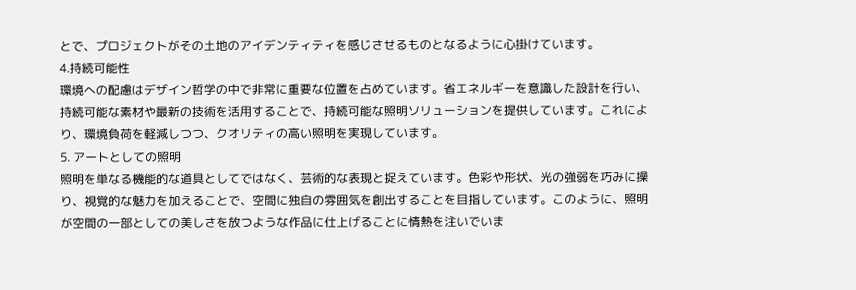とで、プロジェクトがその土地のアイデンティティを感じさせるものとなるように心掛けています。
4.持続可能性
環境への配慮はデザイン哲学の中で非常に重要な位置を占めています。省エネルギーを意識した設計を行い、持続可能な素材や最新の技術を活用することで、持続可能な照明ソリューションを提供しています。これにより、環境負荷を軽減しつつ、クオリティの高い照明を実現しています。
5. アートとしての照明
照明を単なる機能的な道具としてではなく、芸術的な表現と捉えています。色彩や形状、光の強弱を巧みに操り、視覚的な魅力を加えることで、空間に独自の雰囲気を創出することを目指しています。このように、照明が空間の一部としての美しさを放つような作品に仕上げることに情熱を注いでいま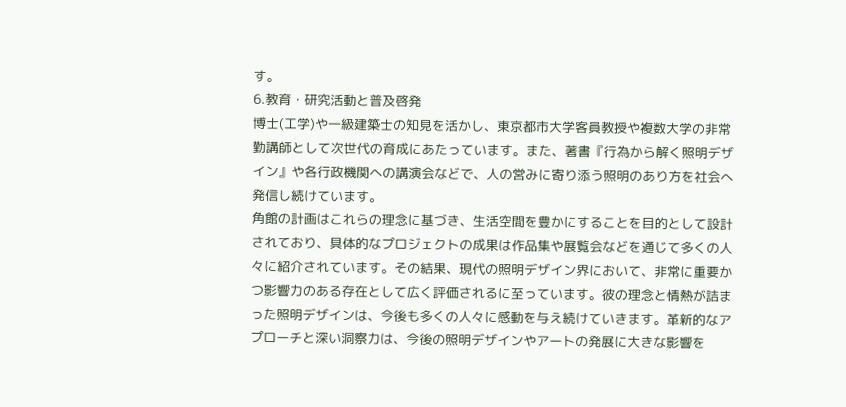す。
6.教育・研究活動と普及啓発
博士(工学)や一級建築士の知見を活かし、東京都市大学客員教授や複数大学の非常勤講師として次世代の育成にあたっています。また、著書『行為から解く照明デザイン』や各行政機関への講演会などで、人の営みに寄り添う照明のあり方を社会へ発信し続けています。
角館の計画はこれらの理念に基づき、生活空間を豊かにすることを目的として設計されており、具体的なプロジェクトの成果は作品集や展覧会などを通じて多くの人々に紹介されています。その結果、現代の照明デザイン界において、非常に重要かつ影響力のある存在として広く評価されるに至っています。彼の理念と情熱が詰まった照明デザインは、今後も多くの人々に感動を与え続けていきます。革新的なアプローチと深い洞察力は、今後の照明デザインやアートの発展に大きな影響を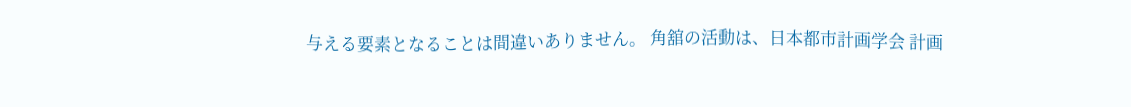与える要素となることは間違いありません。 角舘の活動は、日本都市計画学会 計画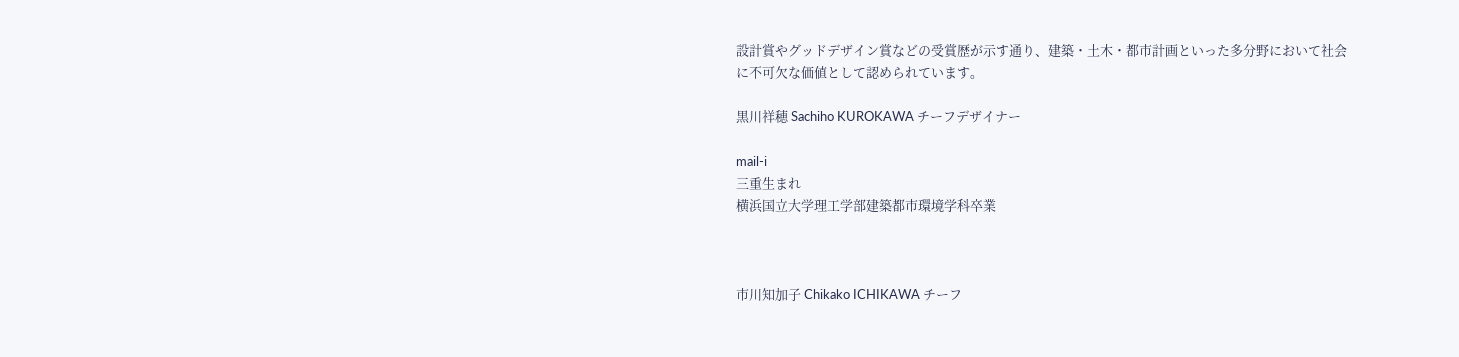設計賞やグッドデザイン賞などの受賞歴が示す通り、建築・土木・都市計画といった多分野において社会に不可欠な価値として認められています。

黒川祥穂 Sachiho KUROKAWA チーフデザイナー

mail-i
三重生まれ
横浜国立大学理工学部建築都市環境学科卒業



市川知加子 Chikako ICHIKAWA チーフ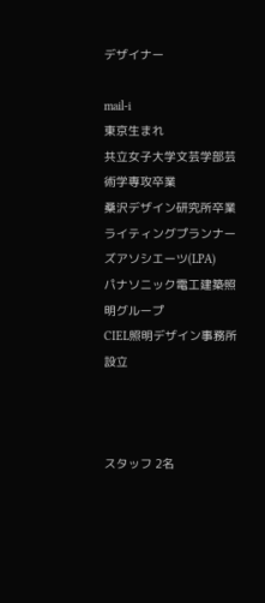デザイナー

mail-i
東京生まれ
共立女子大学文芸学部芸術学専攻卒業
桑沢デザイン研究所卒業
ライティングプランナーズアソシエーツ(LPA)
パナソニック電工建築照明グループ
CIEL照明デザイン事務所 設立



スタッフ 2名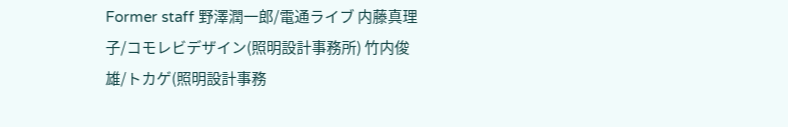Former staff 野澤潤一郎/電通ライブ 内藤真理子/コモレビデザイン(照明設計事務所) 竹内俊雄/トカゲ(照明設計事務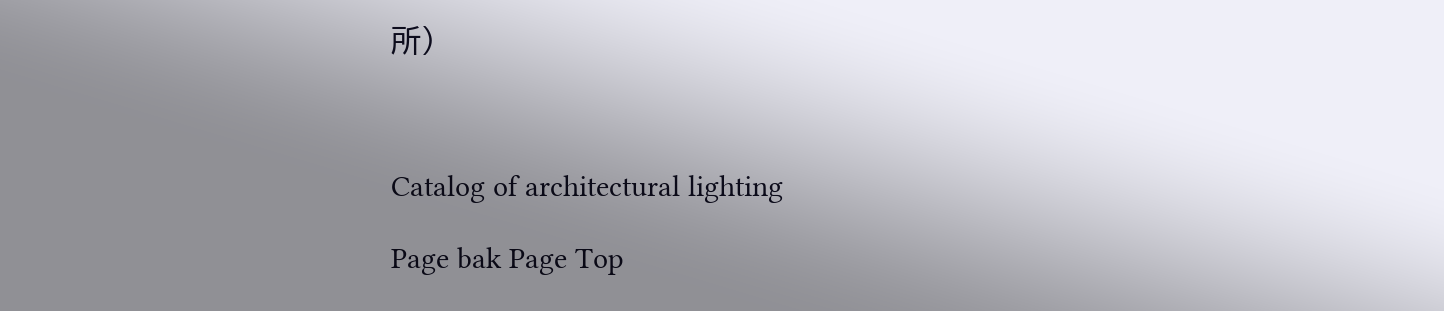所)



Catalog of architectural lighting

Page bak Page Top